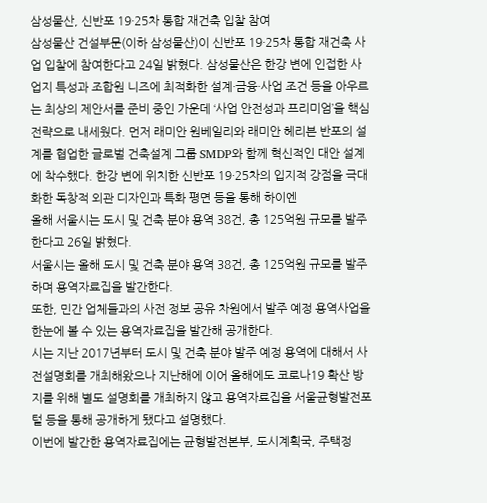삼성물산, 신반포 19·25차 통합 재건축 입찰 참여
삼성물산 건설부문(이하 삼성물산)이 신반포 19·25차 통합 재건축 사업 입찰에 참여한다고 24일 밝혔다. 삼성물산은 한강 변에 인접한 사업지 특성과 조합원 니즈에 최적화한 설계·금융·사업 조건 등을 아우르는 최상의 제안서를 준비 중인 가운데 ‘사업 안전성과 프리미엄’을 핵심 전략으로 내세웠다. 먼저 래미안 원베일리와 래미안 헤리븐 반포의 설계를 협업한 글로벌 건축설계 그룹 SMDP와 함께 혁신적인 대안 설계에 착수했다. 한강 변에 위치한 신반포 19·25차의 입지적 강점을 극대화한 독창적 외관 디자인과 특화 평면 등을 통해 하이엔
올해 서울시는 도시 및 건축 분야 용역 38건, 총 125억원 규모를 발주한다고 26일 밝혔다.
서울시는 올해 도시 및 건축 분야 용역 38건, 총 125억원 규모를 발주하며 용역자료집을 발간한다.
또한, 민간 업체들과의 사전 정보 공유 차원에서 발주 예정 용역사업을 한눈에 볼 수 있는 용역자료집을 발간해 공개한다.
시는 지난 2017년부터 도시 및 건축 분야 발주 예정 용역에 대해서 사전설명회를 개최해왔으나 지난해에 이어 올해에도 코로나19 확산 방지를 위해 별도 설명회를 개최하지 않고 용역자료집을 서울균형발전포털 등을 통해 공개하게 됐다고 설명했다.
이번에 발간한 용역자료집에는 균형발전본부, 도시계획국, 주택정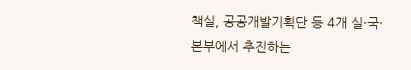책실, 공공개발기획단 등 4개 실·국·본부에서 추진하는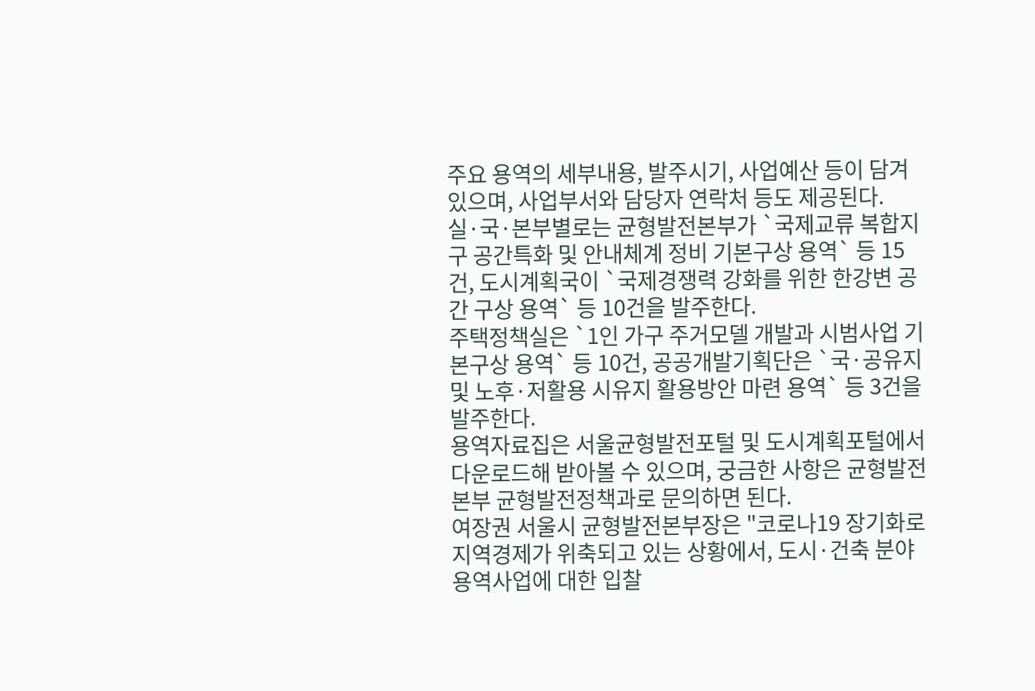주요 용역의 세부내용, 발주시기, 사업예산 등이 담겨있으며, 사업부서와 담당자 연락처 등도 제공된다.
실·국·본부별로는 균형발전본부가 `국제교류 복합지구 공간특화 및 안내체계 정비 기본구상 용역` 등 15건, 도시계획국이 `국제경쟁력 강화를 위한 한강변 공간 구상 용역` 등 10건을 발주한다.
주택정책실은 `1인 가구 주거모델 개발과 시범사업 기본구상 용역` 등 10건, 공공개발기획단은 `국·공유지 및 노후·저활용 시유지 활용방안 마련 용역` 등 3건을 발주한다.
용역자료집은 서울균형발전포털 및 도시계획포털에서 다운로드해 받아볼 수 있으며, 궁금한 사항은 균형발전본부 균형발전정책과로 문의하면 된다.
여장권 서울시 균형발전본부장은 "코로나19 장기화로 지역경제가 위축되고 있는 상황에서, 도시·건축 분야 용역사업에 대한 입찰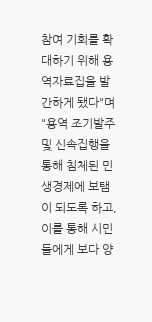참여 기회를 확대하기 위해 용역자료집을 발간하게 됐다"며 "용역 조기발주 및 신속집행을 통해 침체된 민생경제에 보탬이 되도록 하고, 이를 통해 시민들에게 보다 양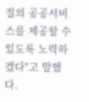질의 공공서비스를 제공할 수 있도록 노력하겠다"고 말했다.